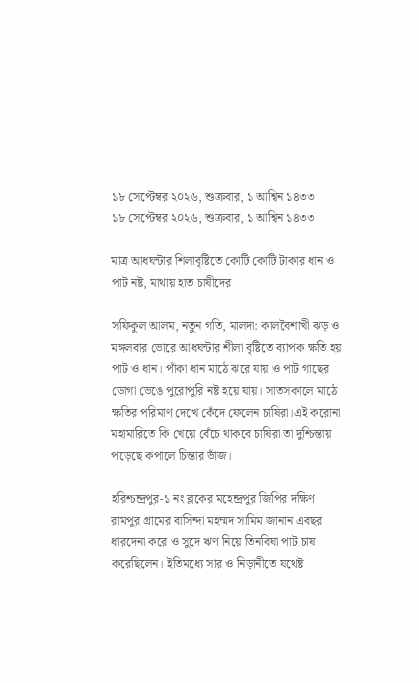১৮ সেপ্টেম্বর ২০২৬, শুক্রবার, ১ আশ্বিন ১৪৩৩
১৮ সেপ্টেম্বর ২০২৬, শুক্রবার, ১ আশ্বিন ১৪৩৩

মাত্র আধঘন্টার শিলাবৃষ্টিতে কোটি কোটি টাকার ধান ও পাট নষ্ট, মাথায় হাত চাষীদের

সফিকুল আলম, নতুন গতি, মালদা: কালবৈশাখী ঝড় ও মঙ্গলবার ভোরে আধঘন্টার শীলা বৃষ্টিতে ব্যাপক ক্ষতি হয় পাট ও ধান। পাঁকা ধান মাঠে ঝরে যায় ও পাট গাছের ডোগা ভেঙে পুরোপুরি নষ্ট হয়ে যায়। সাতসকালে মাঠে ক্ষতির পরিমাণ দেখে কেঁদে ফেলেন চাষিরা।এই করোনা মহামারিতে কি খেয়ে বেঁচে থাকবে চাষিরা তা দুশ্চিন্তায় পড়েছে কপালে চিন্তার ভাঁজ।

হরিশ্চন্দ্রপুর-১ নং ব্লকের মহেন্দ্রপুর জিপির দক্ষিণ রামপুর গ্রামের বাসিন্দা মহম্মদ সামিম জানান এবছর ধারদেনা করে ও সুদে ঋণ নিয়ে তিনবিঘা পাট চাষ করেছিলেন। ইতিমধ্যে সার ও নিড়ানীতে যথেষ্ট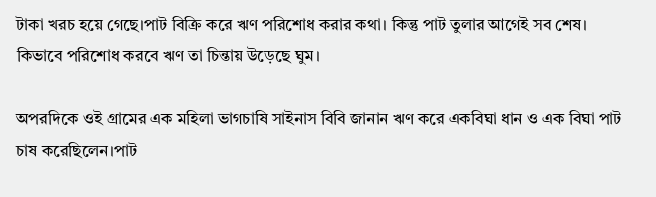টাকা খরচ হয়ে গেছে।পাট বিক্রি করে ঋণ পরিশোধ করার কথা। কিন্তু পাট তুলার আগেই সব শেষ। কিভাবে পরিশোধ করবে ঋণ তা চিন্তায় উড়েছে ঘুম।

অপরদিকে ওই গ্রামের এক মহিলা ভাগচাষি সাইনাস বিবি জানান ঋণ করে একবিঘা ধান ও এক বিঘা পাট চাষ করেছিলেন।পাট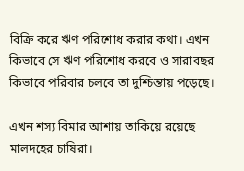বিক্রি করে ঋণ পরিশোধ করার কথা। এখন কিভাবে সে ঋণ পরিশোধ করবে ও সারাবছর কিভাবে পরিবার চলবে তা দুশ্চিন্তায় পড়েছে।

এখন শস্য বিমার আশায় তাকিয়ে রয়েছে মালদহের চাষিরা।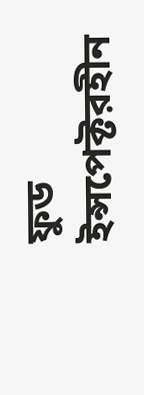ফুড ইন্সপেক্টরহীন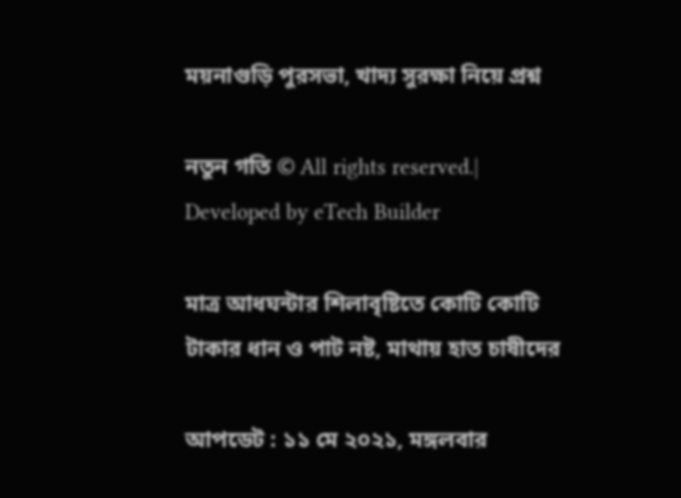ময়নাগুড়ি পুরসভা, খাদ্য সুরক্ষা নিয়ে প্রশ্ন

নতুন গতি © All rights reserved.| Developed by eTech Builder

মাত্র আধঘন্টার শিলাবৃষ্টিতে কোটি কোটি টাকার ধান ও পাট নষ্ট, মাথায় হাত চাষীদের

আপডেট : ১১ মে ২০২১, মঙ্গলবার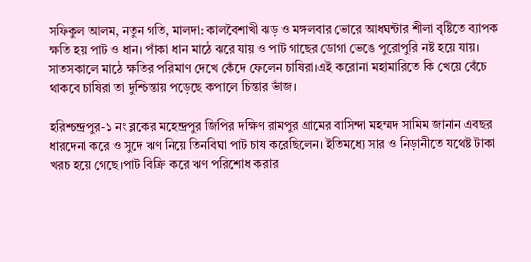সফিকুল আলম, নতুন গতি, মালদা: কালবৈশাখী ঝড় ও মঙ্গলবার ভোরে আধঘন্টার শীলা বৃষ্টিতে ব্যাপক ক্ষতি হয় পাট ও ধান। পাঁকা ধান মাঠে ঝরে যায় ও পাট গাছের ডোগা ভেঙে পুরোপুরি নষ্ট হয়ে যায়। সাতসকালে মাঠে ক্ষতির পরিমাণ দেখে কেঁদে ফেলেন চাষিরা।এই করোনা মহামারিতে কি খেয়ে বেঁচে থাকবে চাষিরা তা দুশ্চিন্তায় পড়েছে কপালে চিন্তার ভাঁজ।

হরিশ্চন্দ্রপুর-১ নং ব্লকের মহেন্দ্রপুর জিপির দক্ষিণ রামপুর গ্রামের বাসিন্দা মহম্মদ সামিম জানান এবছর ধারদেনা করে ও সুদে ঋণ নিয়ে তিনবিঘা পাট চাষ করেছিলেন। ইতিমধ্যে সার ও নিড়ানীতে যথেষ্ট টাকা খরচ হয়ে গেছে।পাট বিক্রি করে ঋণ পরিশোধ করার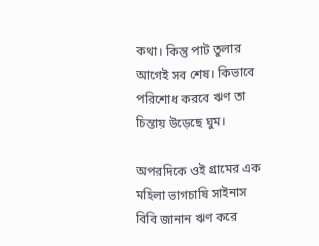কথা। কিন্তু পাট তুলার আগেই সব শেষ। কিভাবে পরিশোধ করবে ঋণ তা চিন্তায় উড়েছে ঘুম।

অপরদিকে ওই গ্রামের এক মহিলা ভাগচাষি সাইনাস বিবি জানান ঋণ করে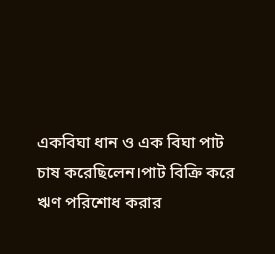একবিঘা ধান ও এক বিঘা পাট চাষ করেছিলেন।পাট বিক্রি করে ঋণ পরিশোধ করার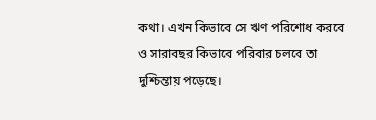কথা। এখন কিভাবে সে ঋণ পরিশোধ করবে ও সারাবছর কিভাবে পরিবার চলবে তা দুশ্চিন্তায় পড়েছে।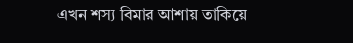এখন শস্য বিমার আশায় তাকিয়ে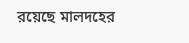রয়েছে মালদহের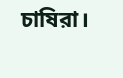চাষিরা।